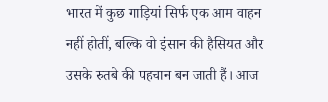भारत में कुछ गाड़ियां सिर्फ एक आम वाहन नहीं होतीं, बल्कि वो इंसान की हैसियत और उसके रुतबे की पहचान बन जाती हैं। आज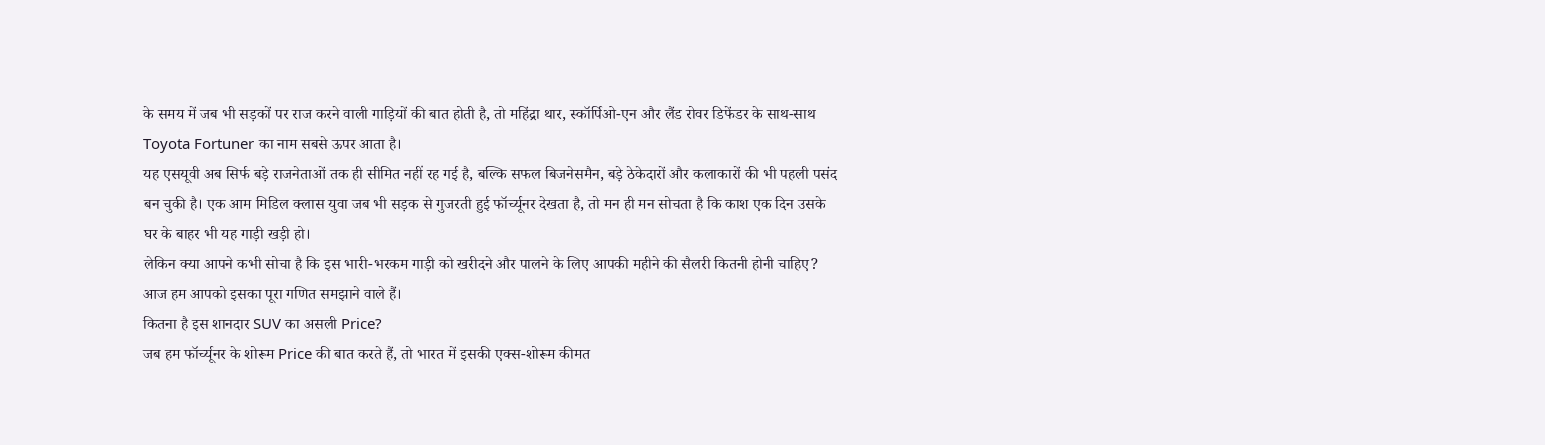के समय में जब भी सड़कों पर राज करने वाली गाड़ियों की बात होती है, तो महिंद्रा थार, स्कॉर्पिओ-एन और लैंड रोवर डिफेंडर के साथ-साथ Toyota Fortuner का नाम सबसे ऊपर आता है।
यह एसयूवी अब सिर्फ बड़े राजनेताओं तक ही सीमित नहीं रह गई है, बल्कि सफल बिजनेसमैन, बड़े ठेकेदारों और कलाकारों की भी पहली पसंद बन चुकी है। एक आम मिडिल क्लास युवा जब भी सड़क से गुजरती हुई फॉर्च्यूनर देखता है, तो मन ही मन सोचता है कि काश एक दिन उसके घर के बाहर भी यह गाड़ी खड़ी हो।
लेकिन क्या आपने कभी सोचा है कि इस भारी-भरकम गाड़ी को खरीदने और पालने के लिए आपकी महीने की सैलरी कितनी होनी चाहिए? आज हम आपको इसका पूरा गणित समझाने वाले हैं।
कितना है इस शानदार SUV का असली Price?
जब हम फॉर्च्यूनर के शोरूम Price की बात करते हैं, तो भारत में इसकी एक्स-शोरूम कीमत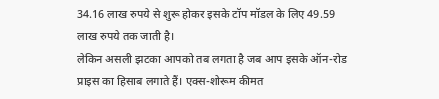34.16 लाख रुपये से शुरू होकर इसके टॉप मॉडल के लिए 49.59 लाख रुपये तक जाती है।
लेकिन असली झटका आपको तब लगता है जब आप इसके ऑन-रोड प्राइस का हिसाब लगाते हैं। एक्स-शोरूम कीमत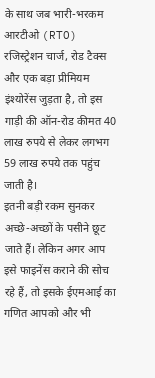के साथ जब भारी-भरकम आरटीओ (RTO) रजिस्ट्रेशन चार्ज, रोड टैक्स और एक बड़ा प्रीमियम इंश्योरेंस जुड़ता है, तो इस गाड़ी की ऑन-रोड कीमत 40 लाख रुपये से लेकर लगभग 59 लाख रुपये तक पहुंच जाती है।
इतनी बड़ी रकम सुनकर अच्छे-अच्छों के पसीने छूट जाते हैं। लेकिन अगर आप इसे फाइनेंस कराने की सोच रहे हैं, तो इसके ईएमआई का गणित आपको और भी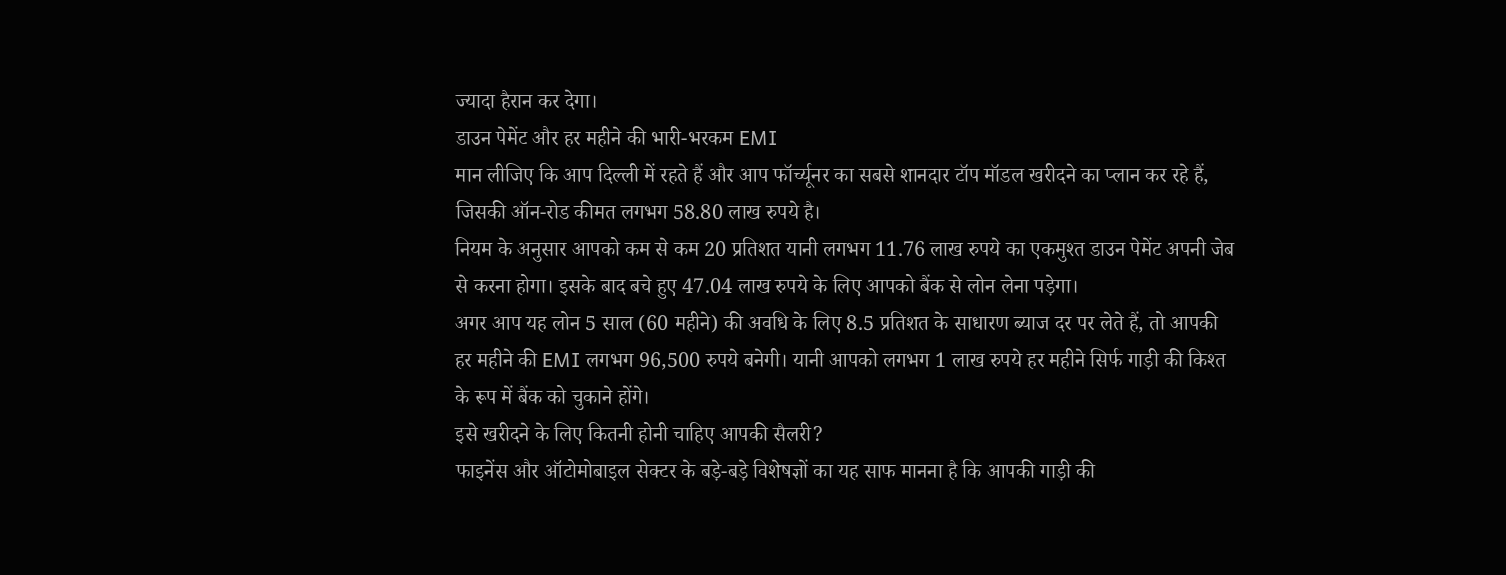ज्यादा हैरान कर देगा।
डाउन पेमेंट और हर महीने की भारी-भरकम EMI
मान लीजिए कि आप दिल्ली में रहते हैं और आप फॉर्च्यूनर का सबसे शानदार टॉप मॉडल खरीदने का प्लान कर रहे हैं, जिसकी ऑन-रोड कीमत लगभग 58.80 लाख रुपये है।
नियम के अनुसार आपको कम से कम 20 प्रतिशत यानी लगभग 11.76 लाख रुपये का एकमुश्त डाउन पेमेंट अपनी जेब से करना होगा। इसके बाद बचे हुए 47.04 लाख रुपये के लिए आपको बैंक से लोन लेना पड़ेगा।
अगर आप यह लोन 5 साल (60 महीने) की अवधि के लिए 8.5 प्रतिशत के साधारण ब्याज दर पर लेते हैं, तो आपकी हर महीने की EMI लगभग 96,500 रुपये बनेगी। यानी आपको लगभग 1 लाख रुपये हर महीने सिर्फ गाड़ी की किश्त के रूप में बैंक को चुकाने होंगे।
इसे खरीदने के लिए कितनी होनी चाहिए आपकी सैलरी?
फाइनेंस और ऑटोमोबाइल सेक्टर के बड़े-बड़े विशेषज्ञों का यह साफ मानना है कि आपकी गाड़ी की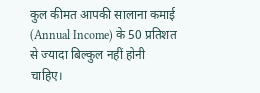कुल कीमत आपकी सालाना कमाई (Annual Income) के 50 प्रतिशत से ज्यादा बिल्कुल नहीं होनी चाहिए।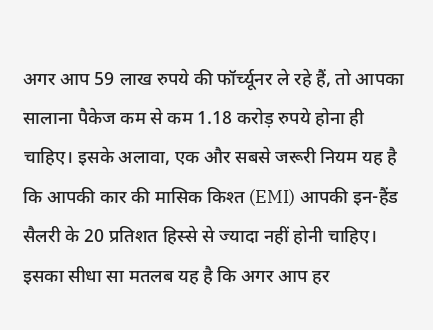अगर आप 59 लाख रुपये की फॉर्च्यूनर ले रहे हैं, तो आपका सालाना पैकेज कम से कम 1.18 करोड़ रुपये होना ही चाहिए। इसके अलावा, एक और सबसे जरूरी नियम यह है कि आपकी कार की मासिक किश्त (EMI) आपकी इन-हैंड सैलरी के 20 प्रतिशत हिस्से से ज्यादा नहीं होनी चाहिए।
इसका सीधा सा मतलब यह है कि अगर आप हर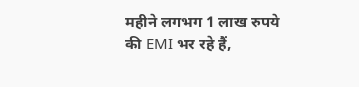महीने लगभग 1 लाख रुपये की EMI भर रहे हैं,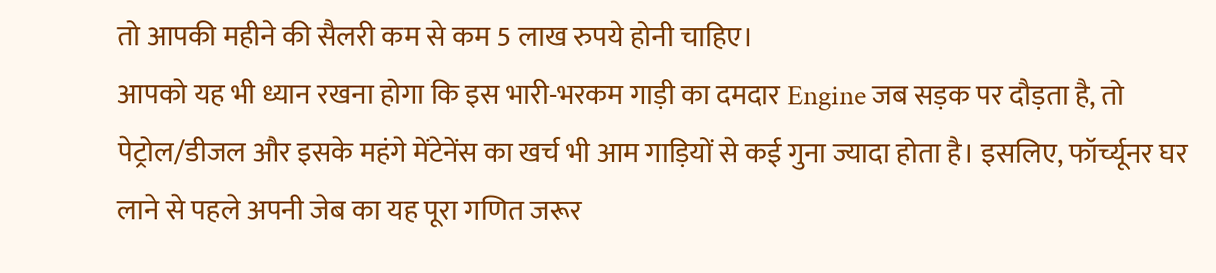तो आपकी महीने की सैलरी कम से कम 5 लाख रुपये होनी चाहिए।
आपको यह भी ध्यान रखना होगा कि इस भारी-भरकम गाड़ी का दमदार Engine जब सड़क पर दौड़ता है, तो पेट्रोल/डीजल और इसके महंगे मेंटेनेंस का खर्च भी आम गाड़ियों से कई गुना ज्यादा होता है। इसलिए, फॉर्च्यूनर घर लाने से पहले अपनी जेब का यह पूरा गणित जरूर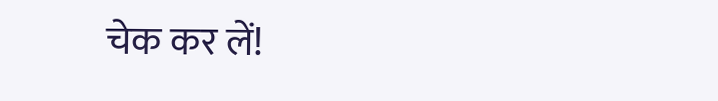चेक कर लें!